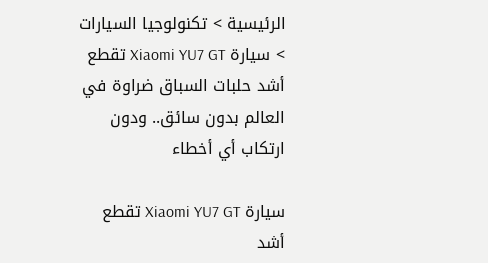الرئيسية > تكنولوجيا السيارات > سيارة Xiaomi YU7 GT تقطع أشد حلبات السباق ضراوة في العالم بدون سائق.. ودون ارتكاب أي أخطاء

سيارة Xiaomi YU7 GT تقطع أشد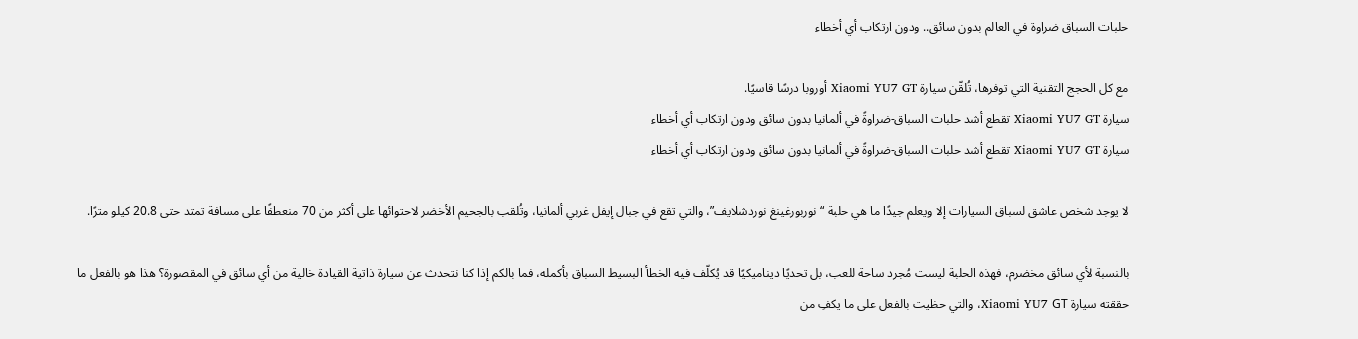حلبات السباق ضراوة في العالم بدون سائق.. ودون ارتكاب أي أخطاء

مع كل الحجج التقنية التي توفرها، تُلقّن سيارة Xiaomi YU7 GT أوروبا درسًا قاسيًا.
سيارة Xiaomi YU7 GT تقطع أشد حلبات السباق-ضراوةً في ألمانيا بدون سائق ودون ارتكاب أي أخطاء
سيارة Xiaomi YU7 GT تقطع أشد حلبات السباق-ضراوةً في ألمانيا بدون سائق ودون ارتكاب أي أخطاء

لا يوجد شخص عاشق لسباق السيارات إلا ويعلم جيدًا ما هي حلبة “نوربورغينغ نوردشلايف”، والتي تقع في جبال إيفل غربي ألمانيا، وتُلقب بالجحيم الأخضر لاحتوائها على أكثر من 70 منعطفًا على مسافة تمتد حتى 20.8 كيلو مترًا.

بالنسبة لأي سائق مخضرم، فهذه الحلبة ليست مُجرد ساحة للعب، بل تحديًا ديناميكيًا قد يُكلّف فيه الخطأ البسيط السباق بأكمله، فما بالكم إذا كنا نتحدث عن سيارة ذاتية القيادة خالية من أي سائق في المقصورة؟ هذا هو بالفعل ما حققته سيارة Xiaomi YU7 GT، والتي حظيت بالفعل على ما يكفِ من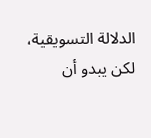الدلالة التسويقية، لكن يبدو أن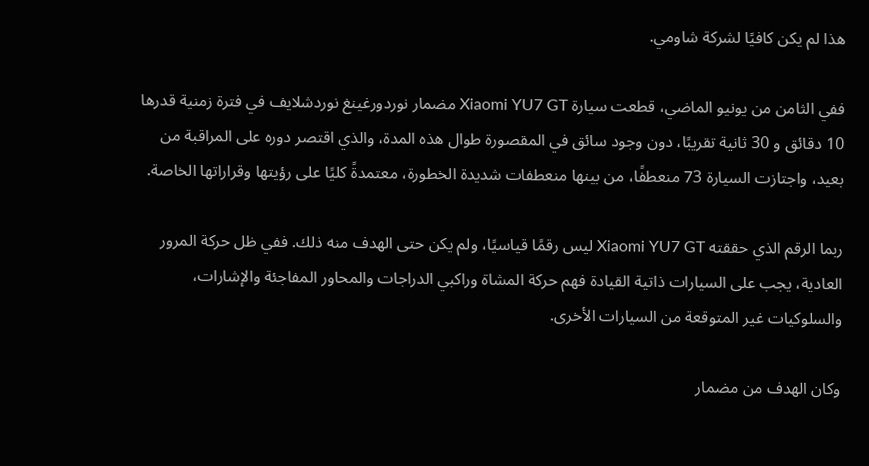هذا لم يكن كافيًا لشركة شاومي.

ففي الثامن من يونيو الماضي، قطعت سيارة Xiaomi YU7 GT مضمار نوردورغينغ نوردشلايف في فترة زمنية قدرها 10 دقائق و 30 ثانية تقريبًا، دون وجود سائق في المقصورة طوال هذه المدة، والذي اقتصر دوره على المراقبة من بعيد، واجتازت السيارة 73 منعطفًا، من بينها منعطفات شديدة الخطورة، معتمدةً كليًا على رؤيتها وقراراتها الخاصة.

ربما الرقم الذي حققته Xiaomi YU7 GT ليس رقمًا قياسيًا، ولم يكن حتى الهدف منه ذلك. ففي ظل حركة المرور العادية، يجب على السيارات ذاتية القيادة فهم حركة المشاة وراكبي الدراجات والمحاور المفاجئة والإشارات، والسلوكيات غير المتوقعة من السيارات الأخرى.

وكان الهدف من مضمار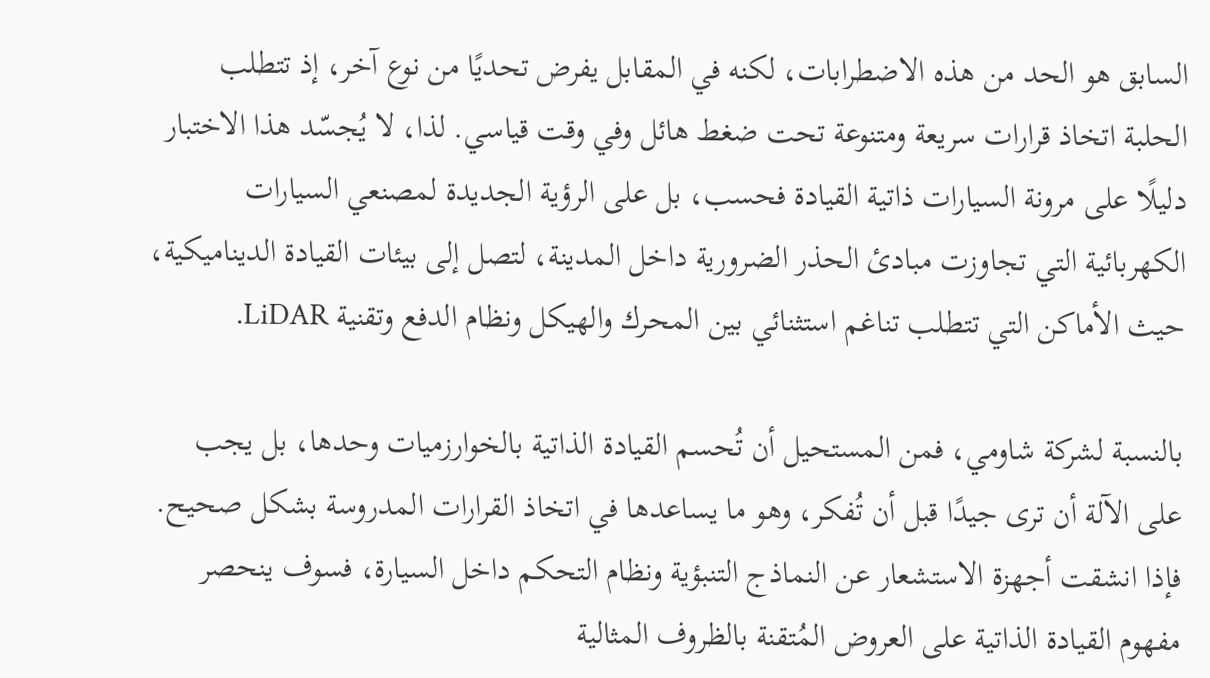السابق هو الحد من هذه الاضطرابات، لكنه في المقابل يفرض تحديًا من نوع آخر، إذ تتطلب الحلبة اتخاذ قرارات سريعة ومتنوعة تحت ضغط هائل وفي وقت قياسي. لذا، لا يُجسّد هذا الاختبار دليلًا على مرونة السيارات ذاتية القيادة فحسب، بل على الرؤية الجديدة لمصنعي السيارات الكهربائية التي تجاوزت مبادئ الحذر الضرورية داخل المدينة، لتصل إلى بيئات القيادة الديناميكية، حيث الأماكن التي تتطلب تناغم استثنائي بين المحرك والهيكل ونظام الدفع وتقنية LiDAR.

بالنسبة لشركة شاومي، فمن المستحيل أن تُحسم القيادة الذاتية بالخوارزميات وحدها، بل يجب على الآلة أن ترى جيدًا قبل أن تُفكر، وهو ما يساعدها في اتخاذ القرارات المدروسة بشكل صحيح. فإذا انشقت أجهزة الاستشعار عن النماذج التنبؤية ونظام التحكم داخل السيارة، فسوف ينحصر مفهوم القيادة الذاتية على العروض المُتقنة بالظروف المثالية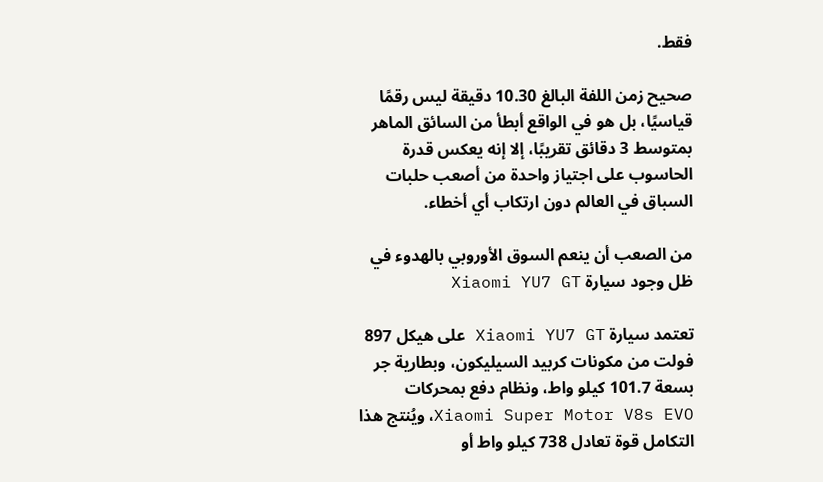فقط.

صحيح زمن اللفة البالغ 10.30 دقيقة ليس رقمًا قياسيًا، بل هو في الواقع أبطأ من السائق الماهر بمتوسط 3 دقائق تقريبًا، إلا إنه يعكس قدرة الحاسوب على اجتياز واحدة من أصعب حلبات السباق في العالم دون ارتكاب أي أخطاء.

من الصعب أن ينعم السوق الأوروبي بالهدوء في ظل وجود سيارة Xiaomi YU7 GT

تعتمد سيارة Xiaomi YU7 GT على هيكل 897 فولت من مكونات كربيد السيليكون، وبطارية جر بسعة 101.7 كيلو واط، ونظام دفع بمحركات Xiaomi Super Motor V8s EVO، ويُنتج هذا التكامل قوة تعادل 738 كيلو واط أو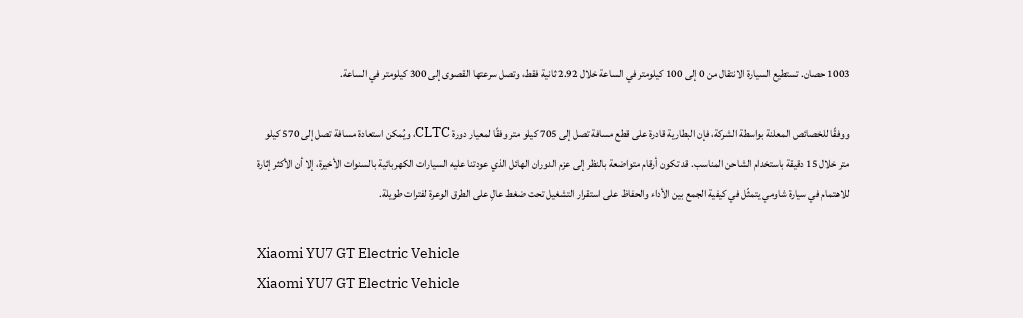1003 حصان. تستطيع السيارة الانتقال من 0 إلى 100 كيلومتر في الساعة خلال 2.92 ثانية فقط، وتصل سرعتها القصوى إلى 300 كيلومتر في الساعة.

ووفقًا للخصائص المعلنة بواسطة الشركة، فإن البطارية قادرة على قطع مسافة تصل إلى 705 كيلو متر وفقًا لمعيار دورة CLTC، ويُمكن استعادة مسافة تصل إلى 570 كيلو متر خلال 15 دقيقة باستخدام الشاحن المناسب. قد تكون أرقام متواضعة بالنظر إلى عزم الدوران الهائل الذي عودتنا عليه السيارات الكهربائية بالسنوات الأخيرة، إلا أن الأكثر إثارة للاهتمام في سيارة شاومي يتمثّل في كيفية الجمع بين الأداء والحفاظ على استقرار التشغيل تحت ضغط عالِ على الطرق الوعرة لفترات طويلة.

Xiaomi YU7 GT Electric Vehicle
Xiaomi YU7 GT Electric Vehicle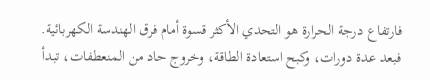فارتفاع درجة الحرارة هو التحدي الأكثر قسوة أمام فرق الهندسة الكهربائية. فبعد عدة دورات، وكبح استعادة الطاقة، وخروج حاد من المنعطفات، تبدأ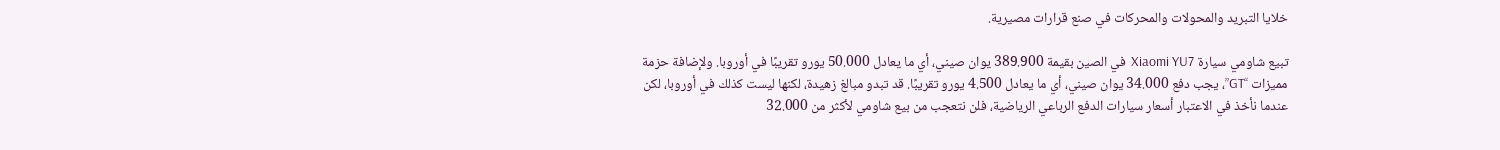خلايا التبريد والمحولات والمحركات في صنع قرارات مصيرية.

تبيع شاومي سيارة Xiaomi YU7  في الصين بقيمة 389.900 يوان صيني، أي ما يعادل 50.000 يورو تقريبًا في أوروبا. ولإضافة حزمة مميزات “GT”، يجب دفع 34.000 يوان صيني، أي ما يعادل 4.500 يورو تقريبًا. قد تبدو مبالغ زهيدة، لكنها ليست كذلك في أوروبا، لكن عندما نأخذ في الاعتبار أسعار سيارات الدفع الرباعي الرياضية، فلن نتعجب من بيع شاومي لأكثر من 32.000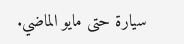سيارة حتى مايو الماضي.